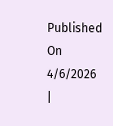Published On 4/6/2026
|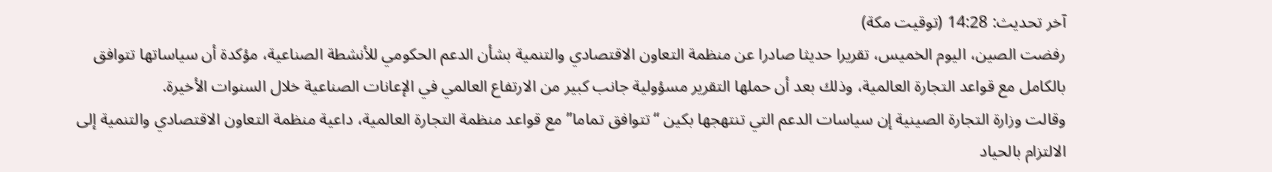آخر تحديث: 14:28 (توقيت مكة)
رفضت الصين، اليوم الخميس، تقريرا حديثا صادرا عن منظمة التعاون الاقتصادي والتنمية بشأن الدعم الحكومي للأنشطة الصناعية، مؤكدة أن سياساتها تتوافق بالكامل مع قواعد التجارة العالمية، وذلك بعد أن حملها التقرير مسؤولية جانب كبير من الارتفاع العالمي في الإعانات الصناعية خلال السنوات الأخيرة.
وقالت وزارة التجارة الصينية إن سياسات الدعم التي تنتهجها بكين “تتوافق تماما” مع قواعد منظمة التجارة العالمية، داعية منظمة التعاون الاقتصادي والتنمية إلى الالتزام بالحياد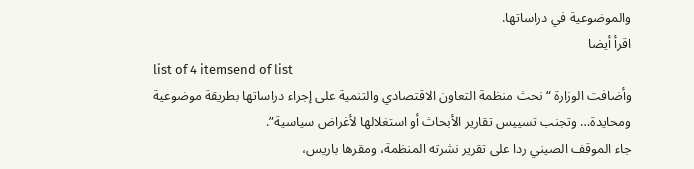والموضوعية في دراساتها.
اقرأ أيضا
list of 4 itemsend of list
وأضافت الوزارة “نحث منظمة التعاون الاقتصادي والتنمية على إجراء دراساتها بطريقة موضوعية ومحايدة… وتجنب تسييس تقارير الأبحاث أو استغلالها لأغراض سياسية”.
جاء الموقف الصيني ردا على تقرير نشرته المنظمة، ومقرها باريس،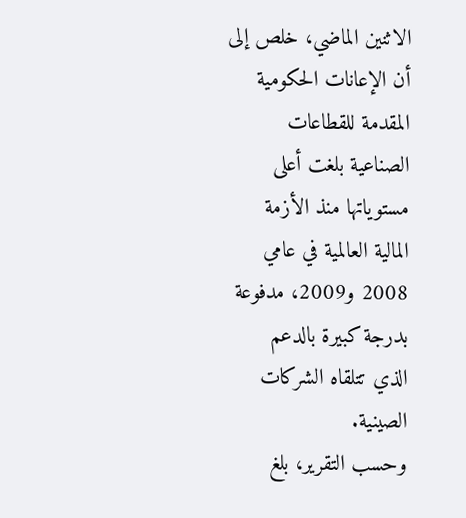الاثنين الماضي، خلص إلى أن الإعانات الحكومية المقدمة للقطاعات الصناعية بلغت أعلى مستوياتها منذ الأزمة المالية العالمية في عامي 2008 و2009، مدفوعة بدرجة كبيرة بالدعم الذي تتلقاه الشركات الصينية.
وحسب التقرير، بلغ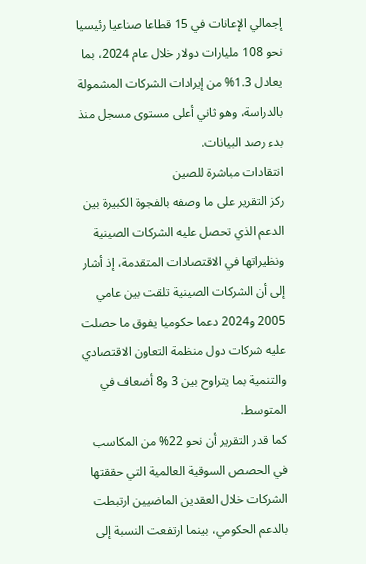إجمالي الإعانات في 15 قطاعا صناعيا رئيسيا نحو 108 مليارات دولار خلال عام 2024، بما يعادل 1.3% من إيرادات الشركات المشمولة بالدراسة، وهو ثاني أعلى مستوى مسجل منذ بدء رصد البيانات.
انتقادات مباشرة للصين
ركز التقرير على ما وصفه بالفجوة الكبيرة بين الدعم الذي تحصل عليه الشركات الصينية ونظيراتها في الاقتصادات المتقدمة، إذ أشار إلى أن الشركات الصينية تلقت بين عامي 2005 و2024 دعما حكوميا يفوق ما حصلت عليه شركات دول منظمة التعاون الاقتصادي والتنمية بما يتراوح بين 3 و8 أضعاف في المتوسط.
كما قدر التقرير أن نحو 22% من المكاسب في الحصص السوقية العالمية التي حققتها الشركات خلال العقدين الماضيين ارتبطت بالدعم الحكومي، بينما ارتفعت النسبة إلى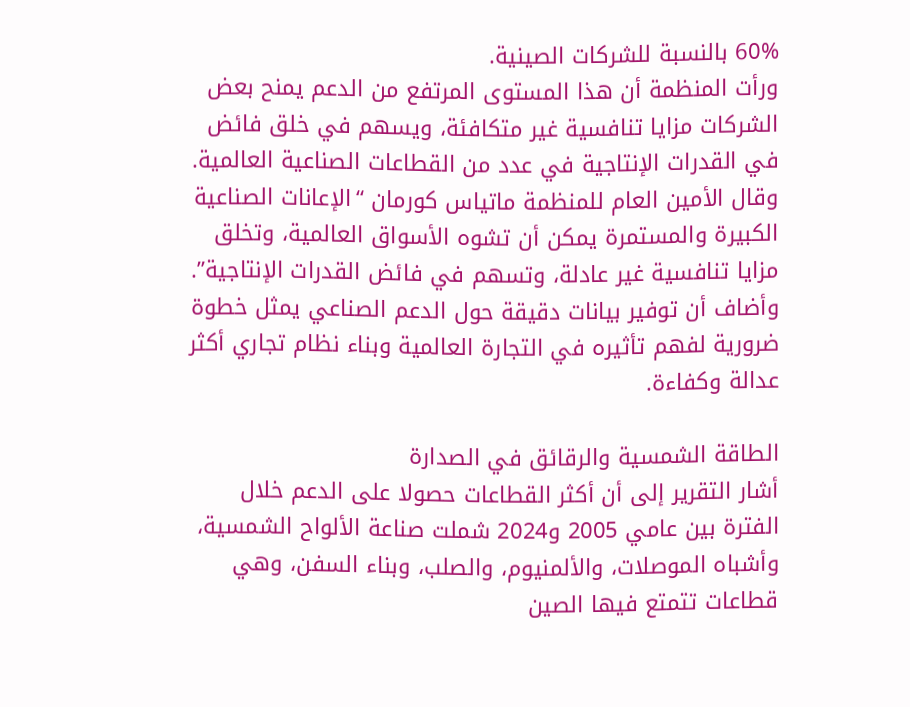60% بالنسبة للشركات الصينية.
ورأت المنظمة أن هذا المستوى المرتفع من الدعم يمنح بعض الشركات مزايا تنافسية غير متكافئة، ويسهم في خلق فائض في القدرات الإنتاجية في عدد من القطاعات الصناعية العالمية.
وقال الأمين العام للمنظمة ماتياس كورمان “الإعانات الصناعية الكبيرة والمستمرة يمكن أن تشوه الأسواق العالمية، وتخلق مزايا تنافسية غير عادلة، وتسهم في فائض القدرات الإنتاجية”.
وأضاف أن توفير بيانات دقيقة حول الدعم الصناعي يمثل خطوة ضرورية لفهم تأثيره في التجارة العالمية وبناء نظام تجاري أكثر عدالة وكفاءة.

الطاقة الشمسية والرقائق في الصدارة
أشار التقرير إلى أن أكثر القطاعات حصولا على الدعم خلال الفترة بين عامي 2005 و2024 شملت صناعة الألواح الشمسية، وأشباه الموصلات، والألمنيوم، والصلب، وبناء السفن، وهي قطاعات تتمتع فيها الصين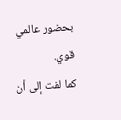بحضور عالمي قوي.
كما لفت إلى أن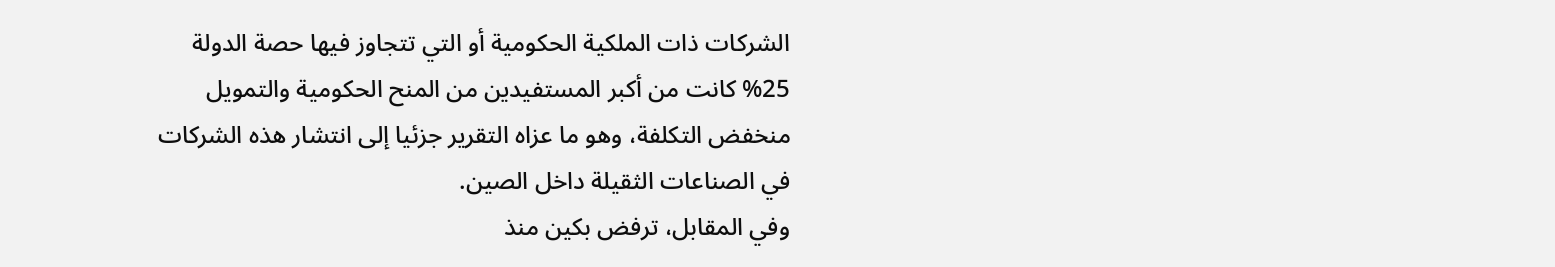الشركات ذات الملكية الحكومية أو التي تتجاوز فيها حصة الدولة 25% كانت من أكبر المستفيدين من المنح الحكومية والتمويل منخفض التكلفة، وهو ما عزاه التقرير جزئيا إلى انتشار هذه الشركات في الصناعات الثقيلة داخل الصين.
وفي المقابل، ترفض بكين منذ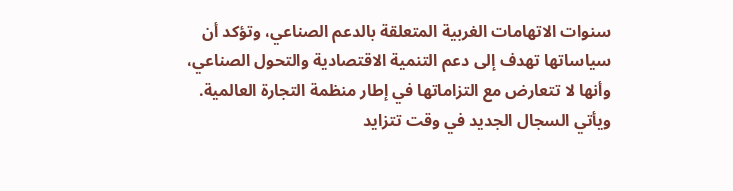سنوات الاتهامات الغربية المتعلقة بالدعم الصناعي، وتؤكد أن سياساتها تهدف إلى دعم التنمية الاقتصادية والتحول الصناعي، وأنها لا تتعارض مع التزاماتها في إطار منظمة التجارة العالمية.
ويأتي السجال الجديد في وقت تتزايد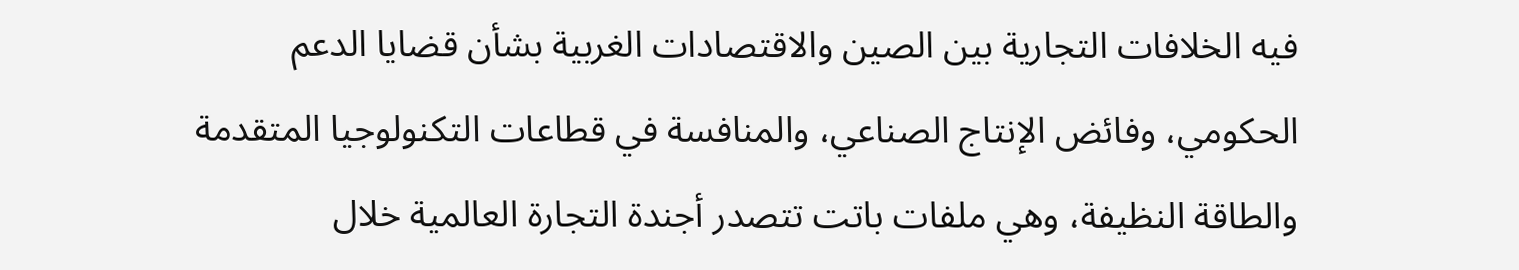فيه الخلافات التجارية بين الصين والاقتصادات الغربية بشأن قضايا الدعم الحكومي، وفائض الإنتاج الصناعي، والمنافسة في قطاعات التكنولوجيا المتقدمة والطاقة النظيفة، وهي ملفات باتت تتصدر أجندة التجارة العالمية خلال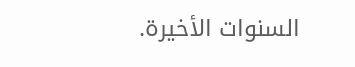السنوات الأخيرة.